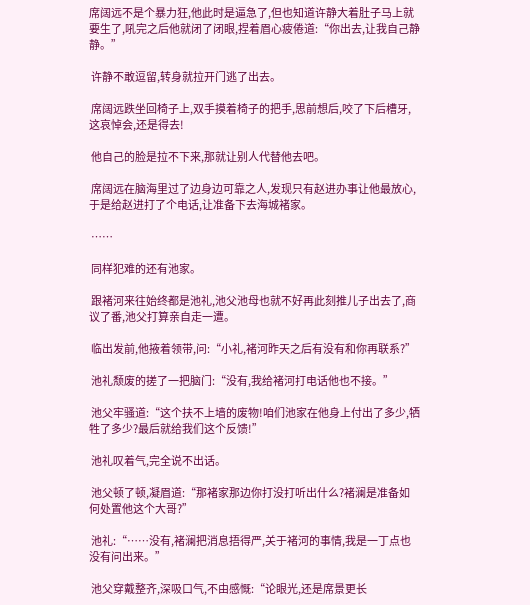席阔远不是个暴力狂,他此时是逼急了,但也知道许静大着肚子马上就要生了,吼完之后他就闭了闭眼,捏着眉心疲倦道:“你出去,让我自己静静。”

 许静不敢逗留,转身就拉开门逃了出去。

 席阔远跌坐回椅子上,双手摸着椅子的把手,思前想后,咬了下后槽牙,这哀悼会,还是得去!

 他自己的脸是拉不下来,那就让别人代替他去吧。

 席阔远在脑海里过了边身边可靠之人,发现只有赵进办事让他最放心,于是给赵进打了个电话,让准备下去海城褚家。

 ……

 同样犯难的还有池家。

 跟褚河来往始终都是池礼,池父池母也就不好再此刻推儿子出去了,商议了番,池父打算亲自走一遭。

 临出发前,他掖着领带,问:“小礼,褚河昨天之后有没有和你再联系?”

 池礼颓废的搓了一把脑门:“没有,我给褚河打电话他也不接。”

 池父牢骚道:“这个扶不上墙的废物!咱们池家在他身上付出了多少,牺牲了多少?最后就给我们这个反馈!”

 池礼叹着气,完全说不出话。

 池父顿了顿,凝眉道:“那褚家那边你打没打听出什么?褚澜是准备如何处置他这个大哥?”

 池礼:“……没有,褚澜把消息捂得严,关于褚河的事情,我是一丁点也没有问出来。”

 池父穿戴整齐,深吸口气,不由感慨:“论眼光,还是席景更长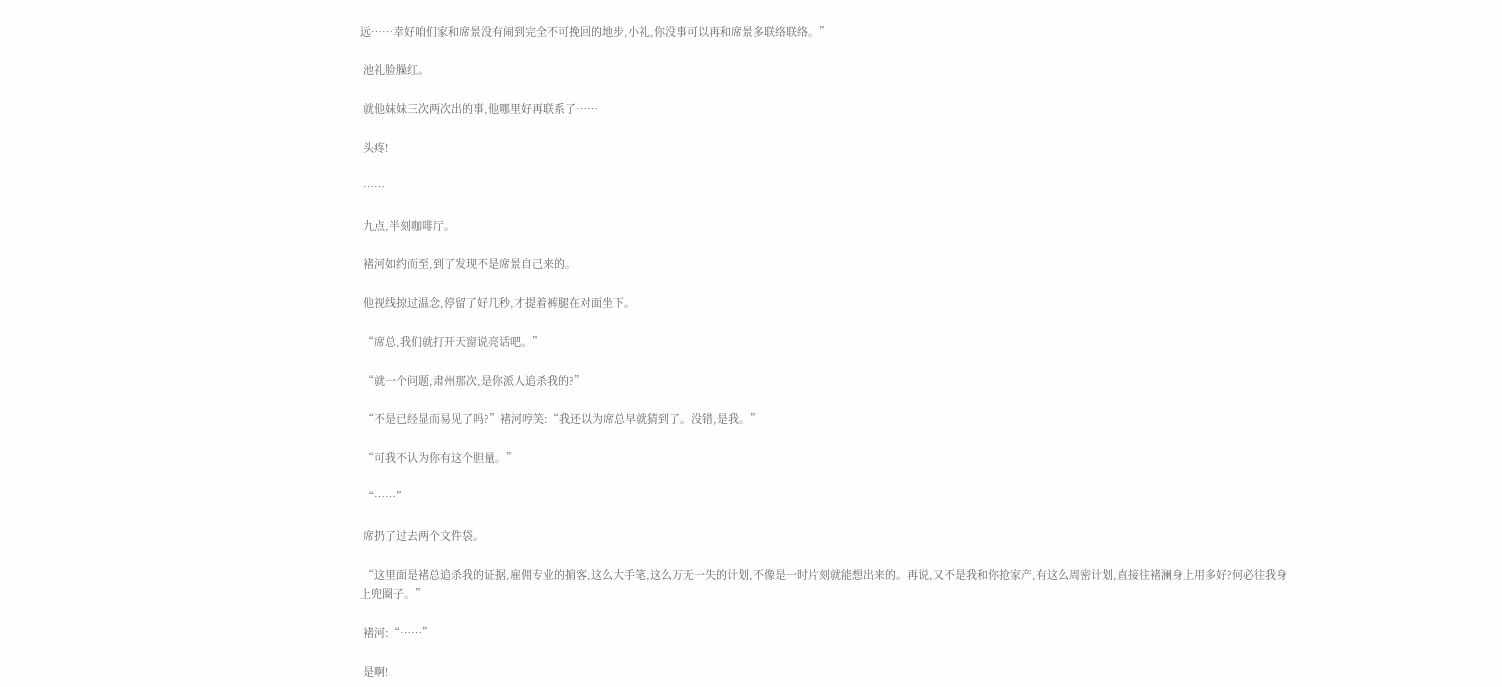远……幸好咱们家和席景没有闹到完全不可挽回的地步,小礼,你没事可以再和席景多联络联络。”

 池礼脸臊红。

 就他妹妹三次两次出的事,他哪里好再联系了……

 头疼!

 ……

 九点,半刻咖啡厅。

 褚河如约而至,到了发现不是席景自己来的。

 他视线掠过温念,停留了好几秒,才提着裤腿在对面坐下。

 “席总,我们就打开天窗说亮话吧。”

 “就一个问题,肃州那次,是你派人追杀我的?”

 “不是已经显而易见了吗?”褚河哼笑:“我还以为席总早就猜到了。没错,是我。”

 “可我不认为你有这个胆量。”

 “……”

 席扔了过去两个文件袋。

 “这里面是褚总追杀我的证据,雇佣专业的掮客,这么大手笔,这么万无一失的计划,不像是一时片刻就能想出来的。再说,又不是我和你抢家产,有这么周密计划,直接往褚澜身上用多好?何必往我身上兜圈子。”

 褚河:“……”

 是啊!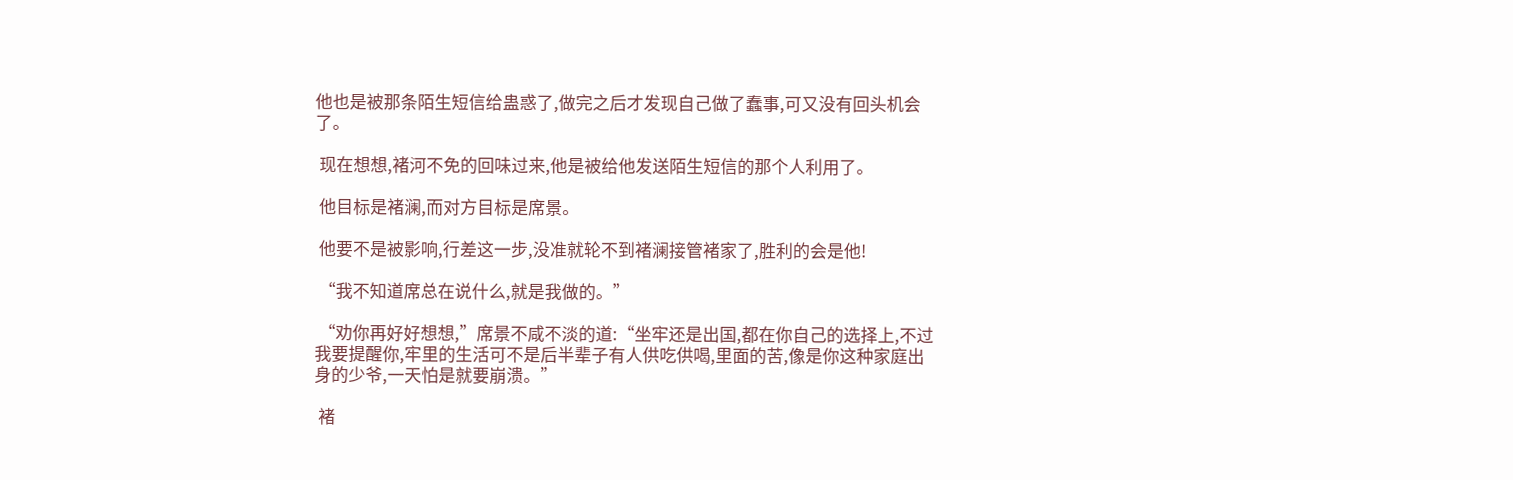他也是被那条陌生短信给蛊惑了,做完之后才发现自己做了蠢事,可又没有回头机会了。

 现在想想,褚河不免的回味过来,他是被给他发送陌生短信的那个人利用了。

 他目标是褚澜,而对方目标是席景。

 他要不是被影响,行差这一步,没准就轮不到褚澜接管褚家了,胜利的会是他!

 “我不知道席总在说什么,就是我做的。”

 “劝你再好好想想,”席景不咸不淡的道:“坐牢还是出国,都在你自己的选择上,不过我要提醒你,牢里的生活可不是后半辈子有人供吃供喝,里面的苦,像是你这种家庭出身的少爷,一天怕是就要崩溃。”

 褚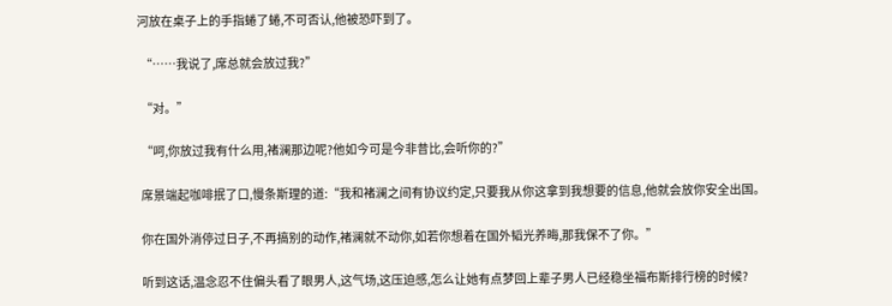河放在桌子上的手指蜷了蜷,不可否认,他被恐吓到了。

 “……我说了,席总就会放过我?”

 “对。”

 “呵,你放过我有什么用,褚澜那边呢?他如今可是今非昔比,会听你的?”

 席景端起咖啡抿了口,慢条斯理的道:“我和褚澜之间有协议约定,只要我从你这拿到我想要的信息,他就会放你安全出国。

 你在国外消停过日子,不再搞别的动作,褚澜就不动你,如若你想着在国外韬光养晦,那我保不了你。”

 听到这话,温念忍不住偏头看了眼男人,这气场,这压迫感,怎么让她有点梦回上辈子男人已经稳坐福布斯排行榜的时候?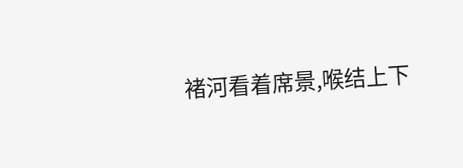褚河看着席景,喉结上下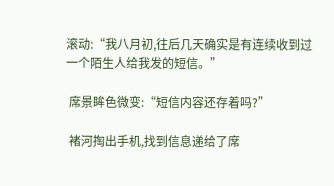滚动:“我八月初,往后几天确实是有连续收到过一个陌生人给我发的短信。”

 席景眸色微变:“短信内容还存着吗?”

 褚河掏出手机,找到信息递给了席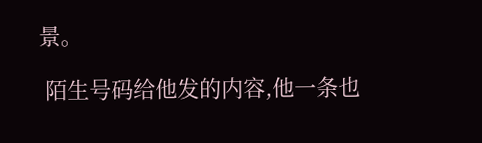景。

 陌生号码给他发的内容,他一条也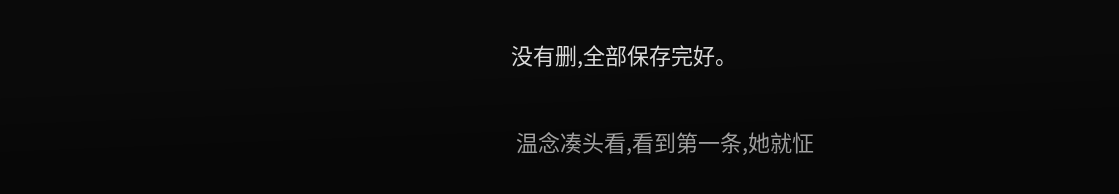没有删,全部保存完好。

 温念凑头看,看到第一条,她就怔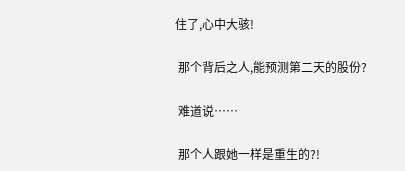住了,心中大骇!

 那个背后之人,能预测第二天的股份?

 难道说……

 那个人跟她一样是重生的?!